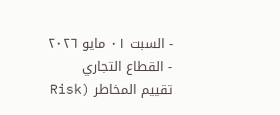- السبت ٠١ مايو ٢٠٢٦
- القطاع التجاري
تقييم المخاطر (Risk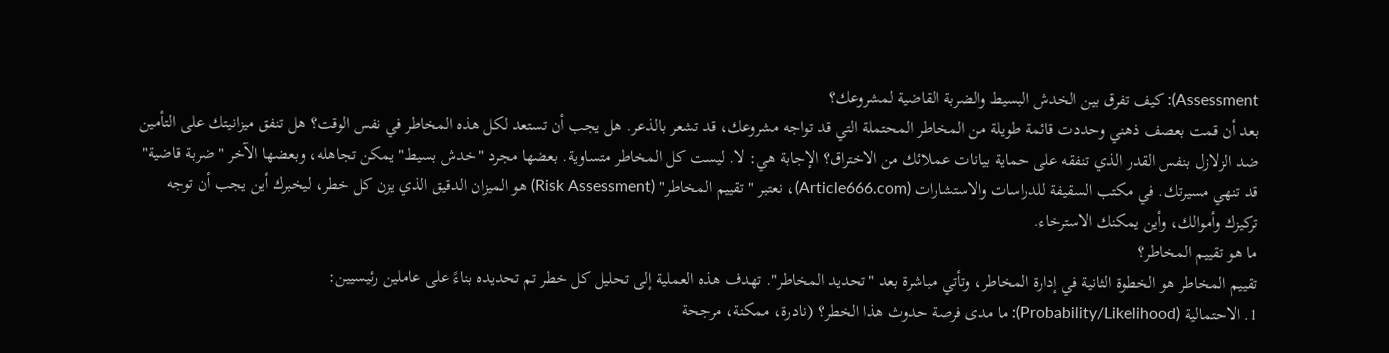Assessment): كيف تفرق بين الخدش البسيط والضربة القاضية لمشروعك؟
بعد أن قمت بعصف ذهني وحددت قائمة طويلة من المخاطر المحتملة التي قد تواجه مشروعك، قد تشعر بالذعر. هل يجب أن تستعد لكل هذه المخاطر في نفس الوقت؟ هل تنفق ميزانيتك على التأمين ضد الزلازل بنفس القدر الذي تنفقه على حماية بيانات عملائك من الاختراق؟ الإجابة هي: لا. ليست كل المخاطر متساوية. بعضها مجرد "خدش بسيط" يمكن تجاهله، وبعضها الآخر "ضربة قاضية" قد تنهي مسيرتك. في مكتب السقيفة للدراسات والاستشارات (Article666.com)، نعتبر "تقييم المخاطر" (Risk Assessment) هو الميزان الدقيق الذي يزن كل خطر، ليخبرك أين يجب أن توجه تركيزك وأموالك، وأين يمكنك الاسترخاء.
ما هو تقييم المخاطر؟
تقييم المخاطر هو الخطوة الثانية في إدارة المخاطر، وتأتي مباشرة بعد "تحديد المخاطر". تهدف هذه العملية إلى تحليل كل خطر تم تحديده بناءً على عاملين رئيسيين:
1. الاحتمالية (Probability/Likelihood): ما مدى فرصة حدوث هذا الخطر؟ (نادرة، ممكنة، مرجحة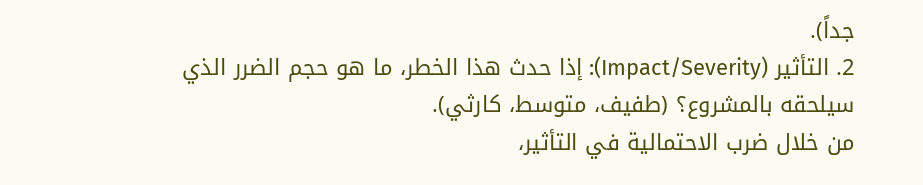جداً).
2. التأثير (Impact/Severity): إذا حدث هذا الخطر، ما هو حجم الضرر الذي سيلحقه بالمشروع؟ (طفيف، متوسط، كارثي).
من خلال ضرب الاحتمالية في التأثير،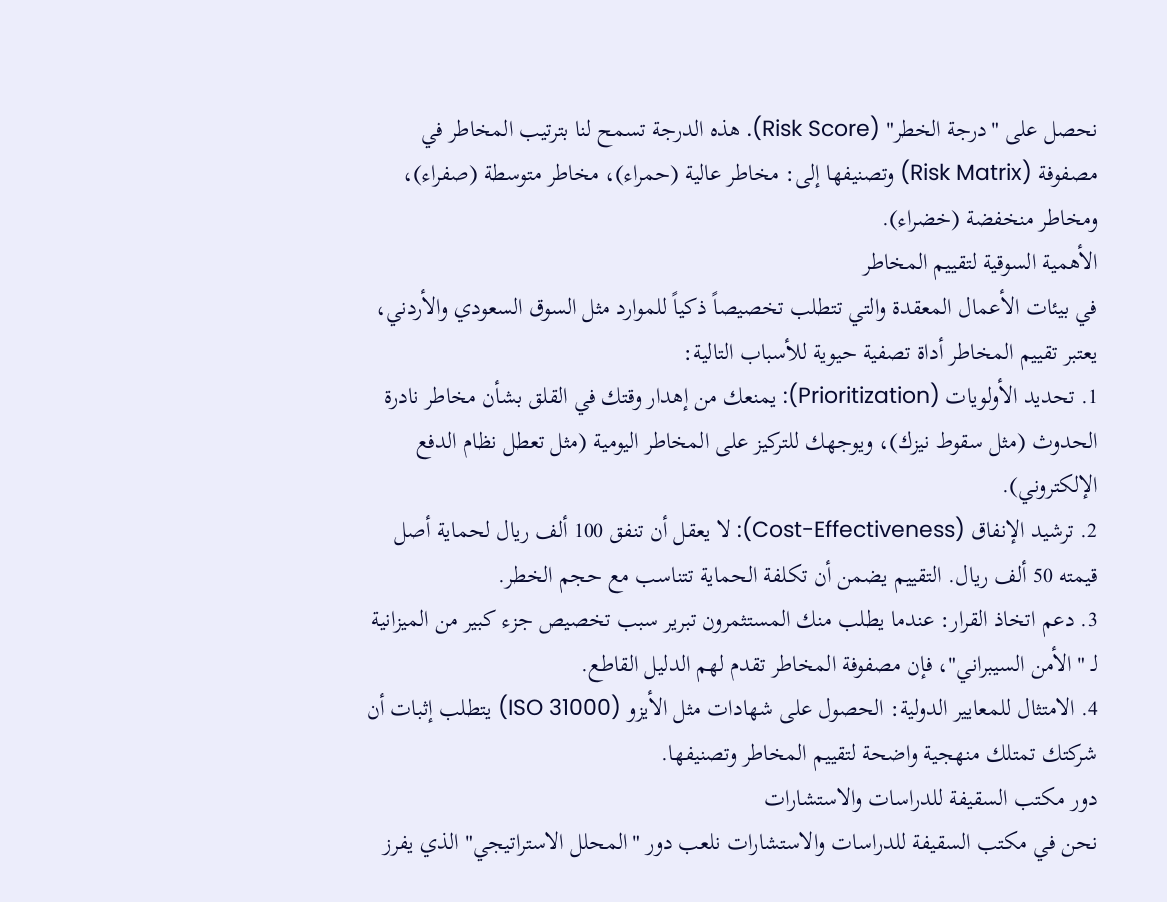نحصل على "درجة الخطر" (Risk Score). هذه الدرجة تسمح لنا بترتيب المخاطر في مصفوفة (Risk Matrix) وتصنيفها إلى: مخاطر عالية (حمراء)، مخاطر متوسطة (صفراء)، ومخاطر منخفضة (خضراء).
الأهمية السوقية لتقييم المخاطر
في بيئات الأعمال المعقدة والتي تتطلب تخصيصاً ذكياً للموارد مثل السوق السعودي والأردني، يعتبر تقييم المخاطر أداة تصفية حيوية للأسباب التالية:
1. تحديد الأولويات (Prioritization): يمنعك من إهدار وقتك في القلق بشأن مخاطر نادرة الحدوث (مثل سقوط نيزك)، ويوجهك للتركيز على المخاطر اليومية (مثل تعطل نظام الدفع الإلكتروني).
2. ترشيد الإنفاق (Cost-Effectiveness): لا يعقل أن تنفق 100 ألف ريال لحماية أصل قيمته 50 ألف ريال. التقييم يضمن أن تكلفة الحماية تتناسب مع حجم الخطر.
3. دعم اتخاذ القرار: عندما يطلب منك المستثمرون تبرير سبب تخصيص جزء كبير من الميزانية لـ "الأمن السيبراني"، فإن مصفوفة المخاطر تقدم لهم الدليل القاطع.
4. الامتثال للمعايير الدولية: الحصول على شهادات مثل الأيزو (ISO 31000) يتطلب إثبات أن شركتك تمتلك منهجية واضحة لتقييم المخاطر وتصنيفها.
دور مكتب السقيفة للدراسات والاستشارات
نحن في مكتب السقيفة للدراسات والاستشارات نلعب دور "المحلل الاستراتيجي" الذي يفرز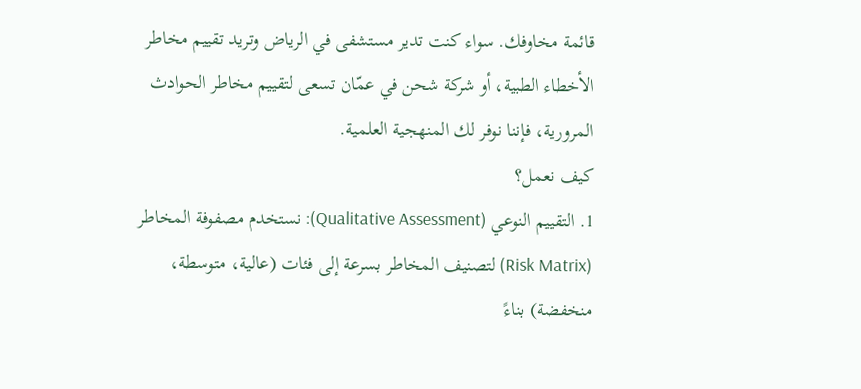قائمة مخاوفك. سواء كنت تدير مستشفى في الرياض وتريد تقييم مخاطر الأخطاء الطبية، أو شركة شحن في عمّان تسعى لتقييم مخاطر الحوادث المرورية، فإننا نوفر لك المنهجية العلمية.
كيف نعمل؟
1. التقييم النوعي (Qualitative Assessment): نستخدم مصفوفة المخاطر (Risk Matrix) لتصنيف المخاطر بسرعة إلى فئات (عالية، متوسطة، منخفضة) بناءً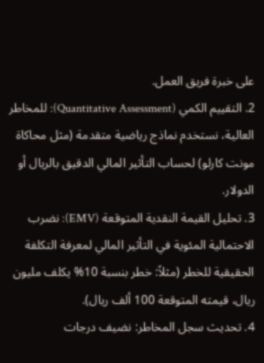على خبرة فريق العمل.
2. التقييم الكمي (Quantitative Assessment): للمخاطر العالية، نستخدم نماذج رياضية متقدمة (مثل محاكاة مونت كارلو) لحساب التأثير المالي الدقيق بالريال أو الدولار.
3. تحليل القيمة النقدية المتوقعة (EMV): نضرب الاحتمالية المئوية في التأثير المالي لمعرفة التكلفة الحقيقية للخطر (مثلاً: خطر بنسبة 10% يكلف مليون ريال، قيمته المتوقعة 100 ألف ريال).
4. تحديث سجل المخاطر: نضيف درجات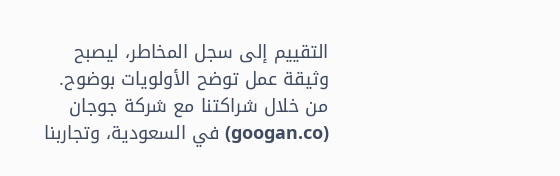التقييم إلى سجل المخاطر، ليصبح وثيقة عمل توضح الأولويات بوضوح.
من خلال شراكتنا مع شركة جوجان (googan.co) في السعودية، وتجاربنا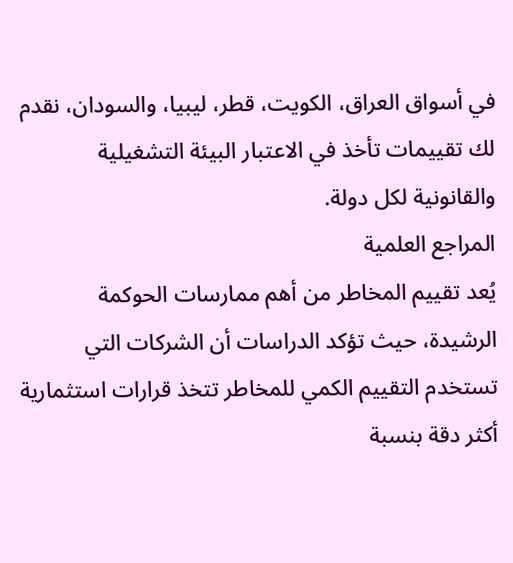في أسواق العراق، الكويت، قطر، ليبيا، والسودان، نقدم لك تقييمات تأخذ في الاعتبار البيئة التشغيلية والقانونية لكل دولة.
المراجع العلمية
يُعد تقييم المخاطر من أهم ممارسات الحوكمة الرشيدة، حيث تؤكد الدراسات أن الشركات التي تستخدم التقييم الكمي للمخاطر تتخذ قرارات استثمارية أكثر دقة بنسبة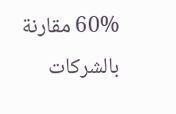60% مقارنة بالشركات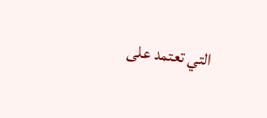التي تعتمد على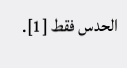الحدس فقط [1].